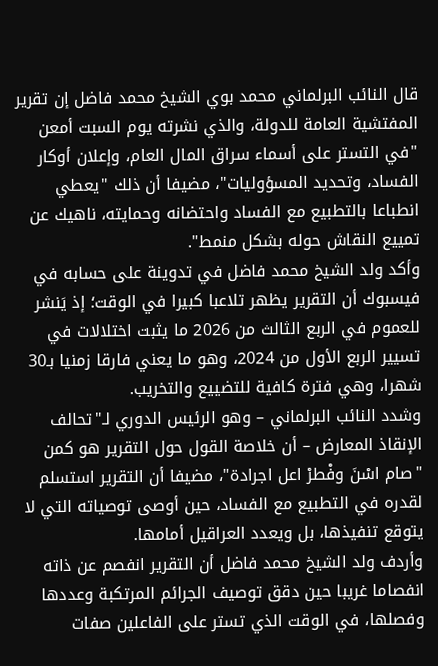قال النائب البرلماني محمد بوي الشيخ محمد فاضل إن تقرير المفتشية العامة للدولة، والذي نشرته يوم السبت أمعن "في التستر على أسماء سراق المال العام، وإعلان أوكار الفساد، وتحديد المسؤوليات"، مضيفا أن ذلك "يعطي انطباعا بالتطبيع مع الفساد واحتضانه وحمايته، ناهيك عن تمييع النقاش حوله بشكل منمط".
وأكد ولد الشيخ محمد فاضل في تدوينة على حسابه في فيسبوك أن التقرير يظهر تلاعبا كبيرا في الوقت؛ إذ يَنشر للعموم في الربع الثالث من 2026 ما يثبت اختلالات في تسيير الربع الأول من 2024، وهو ما يعني فارقا زمنيا بـ30 شهرا، وهي فترة كافية للتضييع والتخريب.
وشدد النائب البرلماني – وهو الرئيس الدوري لـ"تحالف الإنقاذ المعارض – أن خلاصة القول حول التقرير هو كمن "صام اسْنَ وفْطرْ اعل اجرادة"، مضيفا أن التقرير استسلم لقدره في التطبيع مع الفساد، حين أوصى توصياته التي لا يتوقع تنفيذها، بل ويعدد العراقيل أمامها.
وأردف ولد الشيخ محمد فاضل أن التقرير انفصم عن ذاته انفصاما غريبا حين دقق توصيف الجرائم المرتكبة وعددها وفصلها، في الوقت الذي تستر على الفاعلين صفات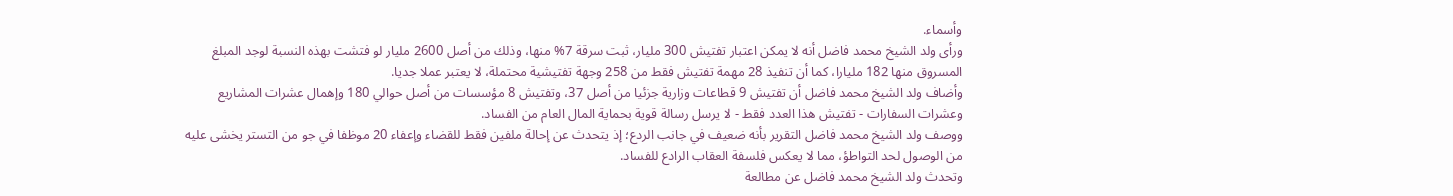وأسماء.
ورأى ولد الشيخ محمد فاضل أنه لا يمكن اعتبار تفتيش 300 مليار، ثبت سرقة 7% منها، وذلك من أصل 2600 مليار لو فتشت بهذه النسبة لوجد المبلغ المسروق منها 182 مليارا، كما أن تنفيذ 28 مهمة تفتيش فقط من 258 وجهة تفتيشية محتملة، لا يعتبر عملا جديا.
وأضاف ولد الشيخ محمد فاضل أن تفتيش 9 قطاعات وزارية جزئيا من أصل 37، وتفتيش 8 مؤسسات من أصل حوالي 180 وإهمال عشرات المشاريع وعشرات السفارات - تفتيش هذا العدد فقط - لا يرسل رسالة قوية بحماية المال العام من الفساد.
ووصف ولد الشيخ محمد فاضل التقرير بأنه ضعيف في جانب الردع؛ إذ يتحدث عن إحالة ملفين فقط للقضاء وإعفاء 20 موظفا في جو من التستر يخشى عليه من الوصول لحد التواطؤ، مما لا يعكس فلسفة العقاب الرادع للفساد.
وتحدث ولد الشيخ محمد فاضل عن مطالعة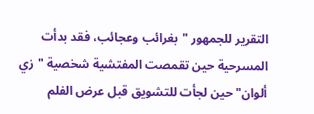التقرير للجمهور "بغرائب وعجائب، فقد بدأت المسرحية حين تقمصت المفتشية شخصية "زي ألوان" حين لجأت للتشويق قبل عرض الفلم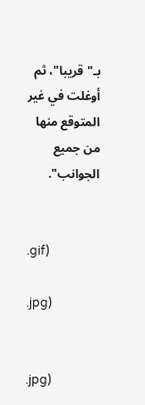بـ"قريبا"، ثم أوغلت في غير المتوقع منها من جميع الجوانب".


.gif)

.jpg)


.jpg)